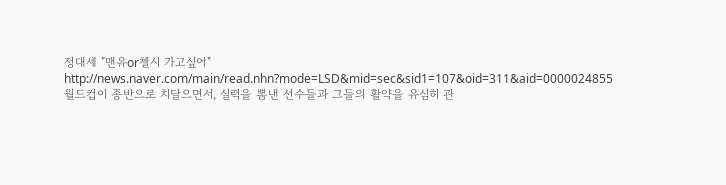정대세 "맨유or첼시 가고싶어"
http://news.naver.com/main/read.nhn?mode=LSD&mid=sec&sid1=107&oid=311&aid=0000024855
월드컵이 종반으로 치달으면서, 실력을 뽐낸 선수들과 그들의 활약을 유심히 관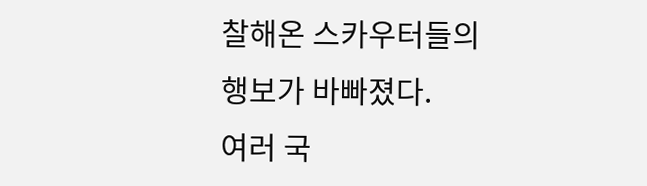찰해온 스카우터들의 행보가 바빠졌다.
여러 국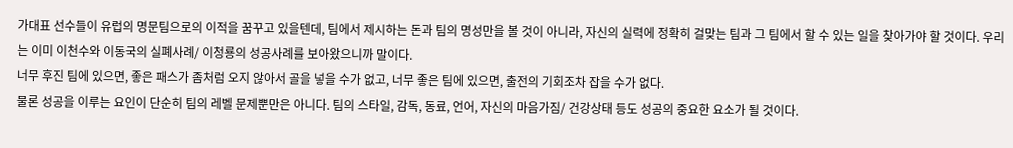가대표 선수들이 유럽의 명문팀으로의 이적을 꿈꾸고 있을텐데, 팀에서 제시하는 돈과 팀의 명성만을 볼 것이 아니라, 자신의 실력에 정확히 걸맞는 팀과 그 팀에서 할 수 있는 일을 찾아가야 할 것이다. 우리는 이미 이천수와 이동국의 실폐사례/ 이청룡의 성공사례를 보아왔으니까 말이다.
너무 후진 팀에 있으면, 좋은 패스가 좀처럼 오지 않아서 골을 넣을 수가 없고, 너무 좋은 팀에 있으면, 출전의 기회조차 잡을 수가 없다.
물론 성공을 이루는 요인이 단순히 팀의 레벨 문제뿐만은 아니다. 팀의 스타일, 감독, 동료, 언어, 자신의 마음가짐/ 건강상태 등도 성공의 중요한 요소가 될 것이다.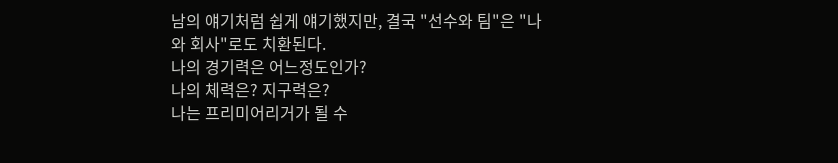남의 얘기처럼 쉽게 얘기했지만, 결국 "선수와 팀"은 "나와 회사"로도 치환된다.
나의 경기력은 어느정도인가?
나의 체력은? 지구력은?
나는 프리미어리거가 될 수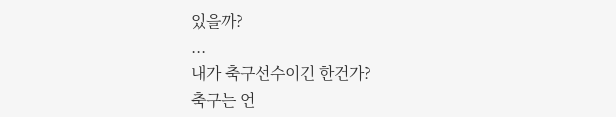있을까?
...
내가 축구선수이긴 한건가?
축구는 언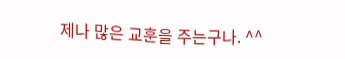제나 많은 교훈을 주는구나. ^^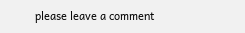please leave a comment